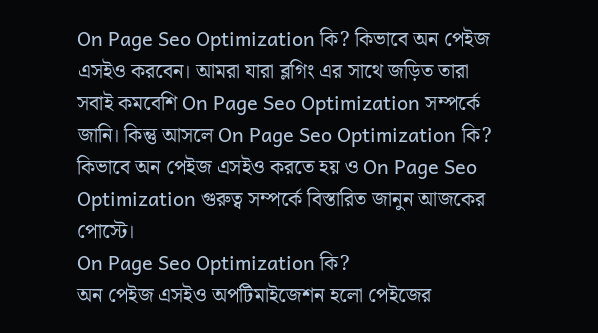On Page Seo Optimization কি? কিভাবে অন পেইজ এসইও করবেন। আমরা যারা ব্লগিং এর সাথে জড়িত তারা সবাই কমবেশি On Page Seo Optimization সম্পর্কে জানি। কিন্তু আসলে On Page Seo Optimization কি? কিভাবে অন পেইজ এসইও করতে হয় ও On Page Seo Optimization গুরুত্ব সম্পর্কে বিস্তারিত জানুন আজকের পোস্টে।
On Page Seo Optimization কি?
অন পেইজ এসইও অপটিমাইজেশন হলো পেইজের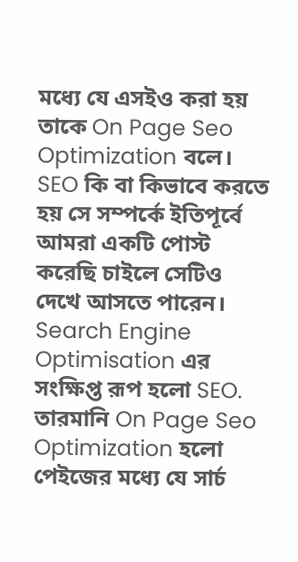মধ্যে যে এসইও করা হয় তাকে On Page Seo Optimization বলে। SEO কি বা কিভাবে করতে হয় সে সম্পর্কে ইতিপূর্বে আমরা একটি পোস্ট করেছি চাইলে সেটিও দেখে আসতে পারেন। Search Engine Optimisation এর সংক্ষিপ্ত রূপ হলো SEO.
তারমানি On Page Seo Optimization হলো পেইজের মধ্যে যে সার্চ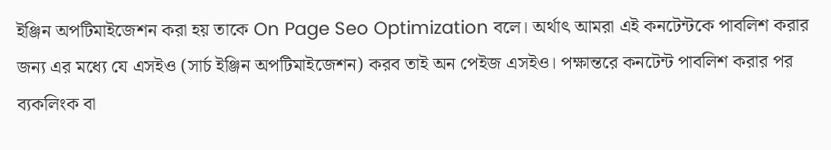ইঞ্জিন অপটিমাইজেশন করা হয় তাকে On Page Seo Optimization বলে। অর্থাৎ আমরা এই কনটেন্টকে পাবলিশ করার জন্য এর মধ্যে যে এসইও (সার্চ ইঞ্জিন অপটিমাইজেশন) করব তাই অন পেইজ এসইও। পক্ষান্তরে কনটেন্ট পাবলিশ করার পর ব্যকলিংক বা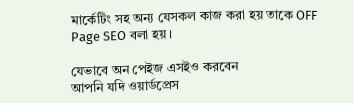মার্কেটিং সহ অন্য যেসকল কাজ করা হয় তাকে OFF Page SEO বলা হয়।

যেভাবে অন পেইজ এসইও করবেন
আপনি যদি ওয়ার্ডপ্রেস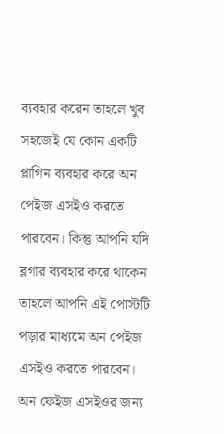ব্যবহার করেন তাহলে খুব সহজেই যে কোন একটি প্লাগিন ব্যবহার করে অন পেইজ এসইও করতে পারবেন। কিন্তু আপনি যদি ব্লগার ব্যবহার করে থাকেন তাহলে আপনি এই পোস্টটি পড়ার মাধ্যমে অন পেইজ এসইও করতে পারবেন। অন ফেইজ এসইওর জন্য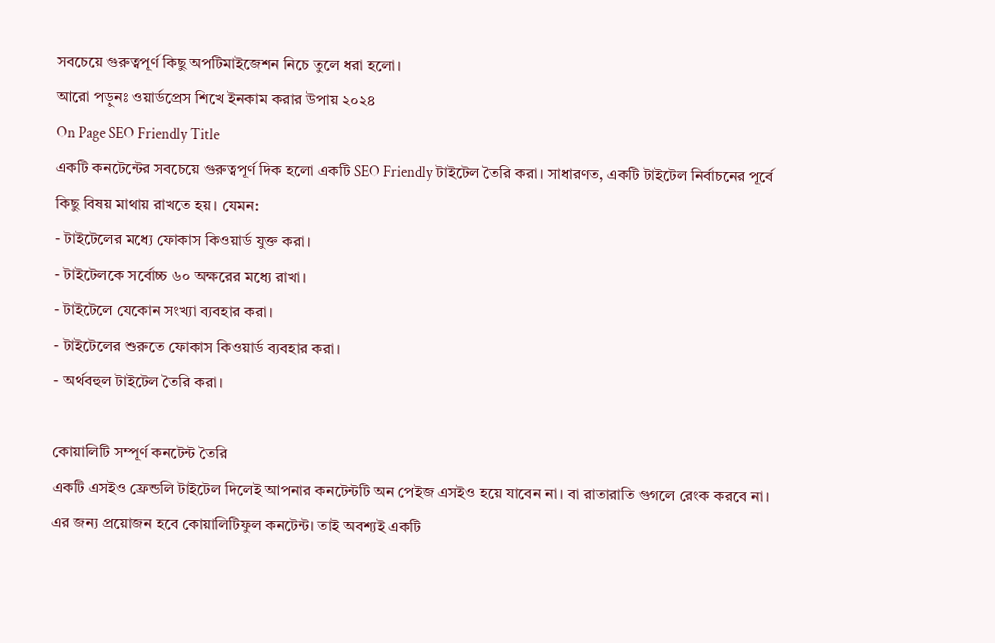সবচেয়ে গুরুত্বপূর্ণ কিছু অপটিমাইজেশন নিচে তুলে ধরা হলো।
আরো পড়ুনঃ ওয়ার্ডপ্রেস শিখে ইনকাম করার উপায় ২০২৪
On Page SEO Friendly Title
একটি কনটেন্টের সবচেয়ে গুরুত্বপূর্ণ দিক হলো একটি SEO Friendly টাইটেল তৈরি করা। সাধারণত, একটি টাইটেল নির্বাচনের পূর্বে কিছু বিষয় মাথায় রাখতে হয়। যেমন:
- টাইটেলের মধ্যে ফোকাস কিওয়ার্ড যুক্ত করা।
- টাইটেলকে সর্বোচ্চ ৬০ অক্ষরের মধ্যে রাখা।
- টাইটেলে যেকোন সংখ্যা ব্যবহার করা।
- টাইটেলের শুরুতে ফোকাস কিওয়ার্ড ব্যবহার করা।
- অর্থবহুল টাইটেল তৈরি করা।

কোয়ালিটি সম্পূর্ণ কনটেন্ট তৈরি
একটি এসইও ফ্রেন্ডলি টাইটেল দিলেই আপনার কনটেন্টটি অন পেইজ এসইও হয়ে যাবেন না। বা রাতারাতি গুগলে রেংক করবে না। এর জন্য প্রয়োজন হবে কোয়ালিটিফুল কনটেন্ট। তাই অবশ্যই একটি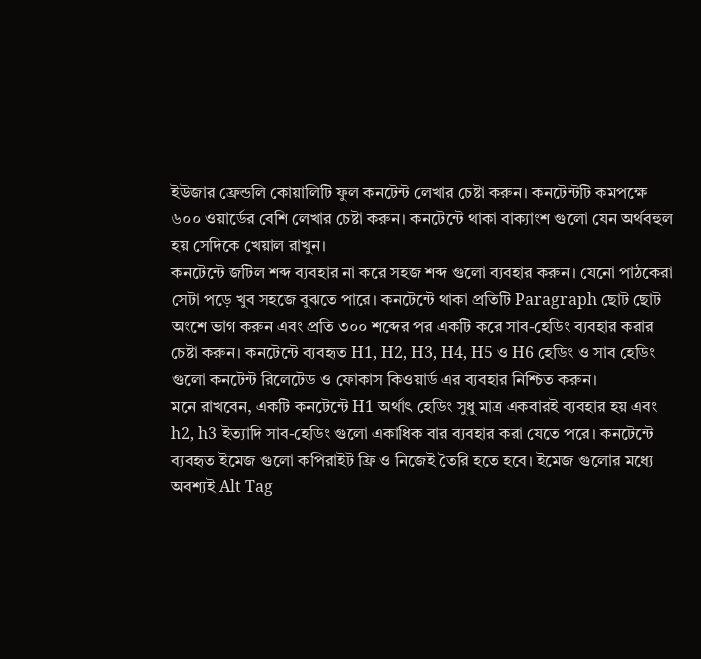ইউজার ফ্রেন্ডলি কোয়ালিটি ফুল কনটেন্ট লেখার চেষ্টা করুন। কনটেন্টটি কমপক্ষে ৬০০ ওয়ার্ডের বেশি লেখার চেষ্টা করুন। কনটেন্টে থাকা বাক্যাংশ গুলো যেন অর্থবহুল হয় সেদিকে খেয়াল রাখুন।
কনটেন্টে জটিল শব্দ ব্যবহার না করে সহজ শব্দ গুলো ব্যবহার করুন। যেনো পাঠকেরা সেটা পড়ে খুব সহজে বুঝতে পারে। কনটেন্টে থাকা প্রতিটি Paragraph ছোট ছোট অংশে ভাগ করুন এবং প্রতি ৩০০ শব্দের পর একটি করে সাব-হেডিং ব্যবহার করার চেষ্টা করুন। কনটেন্টে ব্যবহৃত H1, H2, H3, H4, H5 ও H6 হেডিং ও সাব হেডিং গুলো কনটেন্ট রিলেটেড ও ফোকাস কিওয়ার্ড এর ব্যবহার নিশ্চিত করুন।
মনে রাখবেন, একটি কনটেন্টে H1 অর্থাৎ হেডিং সুধু মাত্র একবারই ব্যবহার হয় এবং h2, h3 ইত্যাদি সাব-হেডিং গুলো একাধিক বার ব্যবহার করা যেতে পরে। কনটেন্টে ব্যবহৃত ইমেজ গুলো কপিরাইট ফ্রি ও নিজেই তৈরি হতে হবে। ইমেজ গুলোর মধ্যে অবশ্যই Alt Tag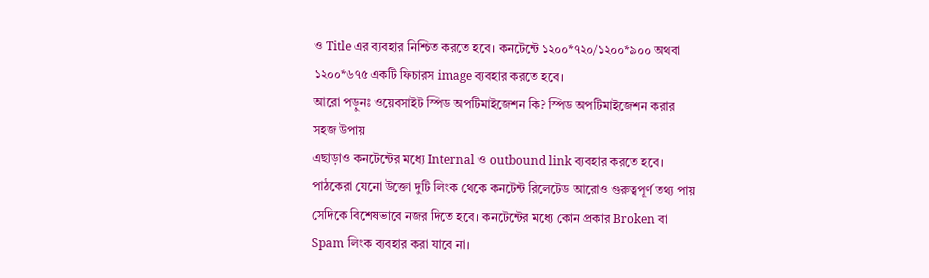ও Title এর ব্যবহার নিশ্চিত করতে হবে। কনটেন্টে ১২০০*৭২০/১২০০*৯০০ অথবা ১২০০*৬৭৫ একটি ফিচারস image ব্যবহার করতে হবে।
আরো পড়ুনঃ ওয়েবসাইট স্পিড অপটিমাইজেশন কি? স্পিড অপটিমাইজেশন করার সহজ উপায়
এছাড়াও কনটেন্টের মধ্যে Internal ও outbound link ব্যবহার করতে হবে। পাঠকেরা যেনো উক্তো দুটি লিংক থেকে কনটেন্ট রিলেটেড আরোও গুরুত্বপূর্ণ তথ্য পায় সেদিকে বিশেষভাবে নজর দিতে হবে। কনটেন্টের মধ্যে কোন প্রকার Broken বা Spam লিংক ব্যবহার করা যাবে না।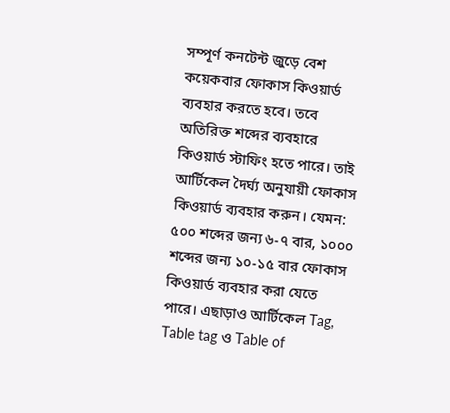সম্পূর্ণ কনটেন্ট জুড়ে বেশ কয়েকবার ফোকাস কিওয়ার্ড ব্যবহার করতে হবে। তবে অতিরিক্ত শব্দের ব্যবহারে কিওয়ার্ড স্টাফিং হতে পারে। তাই আর্টিকেল দৈর্ঘ্য অনুযায়ী ফোকাস কিওয়ার্ড ব্যবহার করুন। যেমন: ৫০০ শব্দের জন্য ৬-৭ বার, ১০০০ শব্দের জন্য ১০-১৫ বার ফোকাস কিওয়ার্ড ব্যবহার করা যেতে পারে। এছাড়াও আর্টিকেল Tag, Table tag ও Table of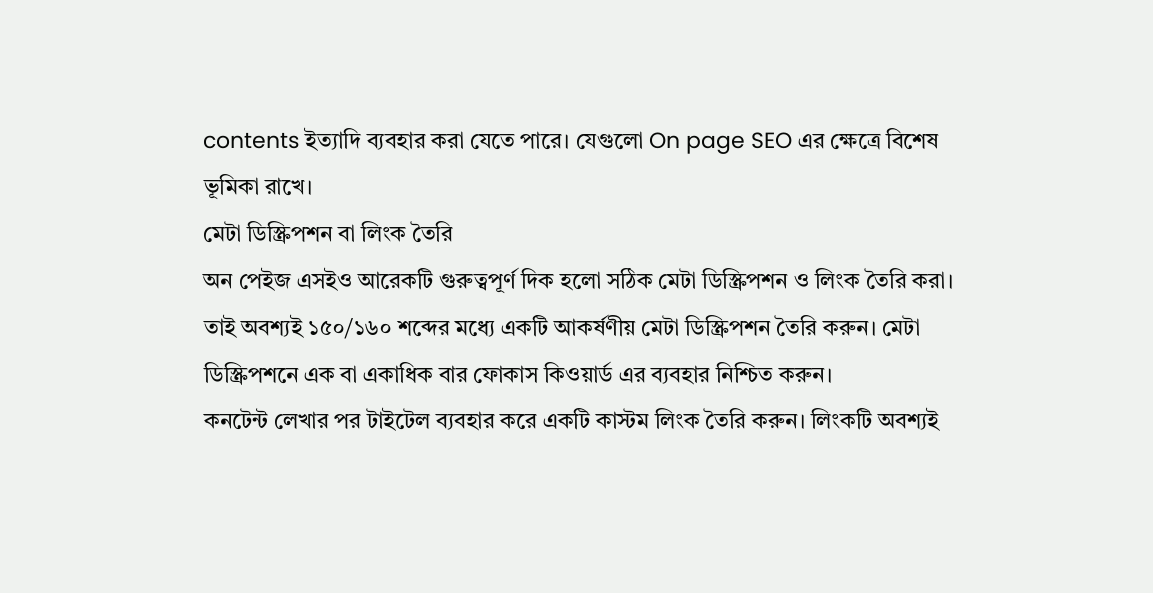contents ইত্যাদি ব্যবহার করা যেতে পারে। যেগুলো On page SEO এর ক্ষেত্রে বিশেষ ভূমিকা রাখে।
মেটা ডিস্ক্রিপশন বা লিংক তৈরি
অন পেইজ এসইও আরেকটি গুরুত্বপূর্ণ দিক হলো সঠিক মেটা ডিস্ক্রিপশন ও লিংক তৈরি করা। তাই অবশ্যই ১৫০/১৬০ শব্দের মধ্যে একটি আকর্ষণীয় মেটা ডিস্ক্রিপশন তৈরি করুন। মেটা ডিস্ক্রিপশনে এক বা একাধিক বার ফোকাস কিওয়ার্ড এর ব্যবহার নিশ্চিত করুন।
কনটেন্ট লেখার পর টাইটেল ব্যবহার করে একটি কাস্টম লিংক তৈরি করুন। লিংকটি অবশ্যই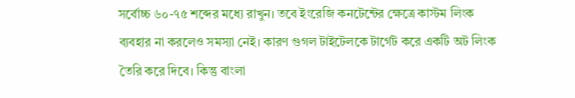সর্বোচ্চ ৬০-৭৫ শব্দের মধ্যে রাখুন। তবে ইংরেজি কনটেন্টের ক্ষেত্রে কাস্টম লিংক ব্যবহার না করলেও সমস্যা নেই। কারণ গুগল টাইটেলকে টার্গেট করে একটি অট লিংক তৈরি করে দিবে। কিন্তু বাংলা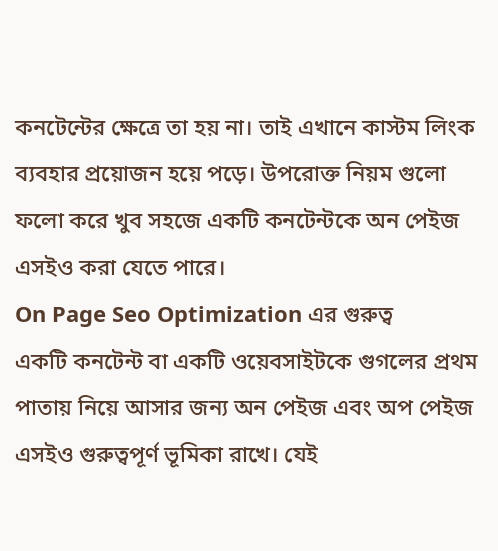কনটেন্টের ক্ষেত্রে তা হয় না। তাই এখানে কাস্টম লিংক ব্যবহার প্রয়োজন হয়ে পড়ে। উপরোক্ত নিয়ম গুলো ফলো করে খুব সহজে একটি কনটেন্টকে অন পেইজ এসইও করা যেতে পারে।
On Page Seo Optimization এর গুরুত্ব
একটি কনটেন্ট বা একটি ওয়েবসাইটকে গুগলের প্রথম পাতায় নিয়ে আসার জন্য অন পেইজ এবং অপ পেইজ এসইও গুরুত্বপূর্ণ ভূমিকা রাখে। যেই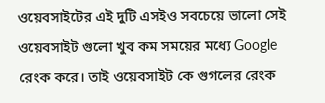ওয়েবসাইটের এই দুটি এসইও সবচেয়ে ভালো সেই ওয়েবসাইট গুলো খুব কম সময়ের মধ্যে Google রেংক করে। তাই ওয়েবসাইট কে গুগলের রেংক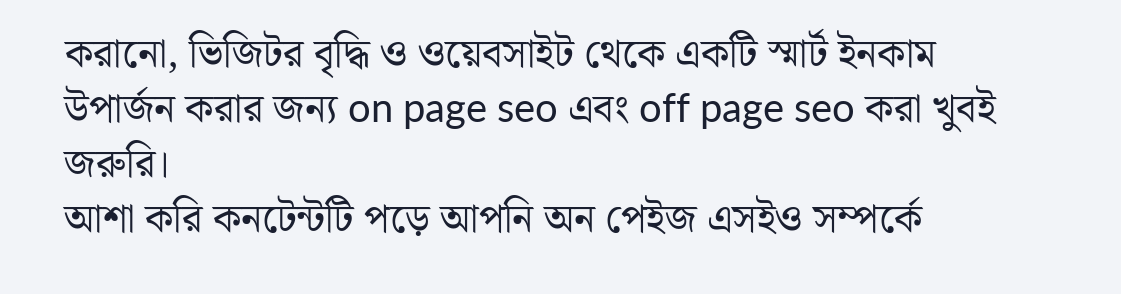করানো, ভিজিটর বৃদ্ধি ও ওয়েবসাইট থেকে একটি স্মার্ট ইনকাম উপার্জন করার জন্য on page seo এবং off page seo করা খুবই জরুরি।
আশা করি কনটেন্টটি পড়ে আপনি অন পেইজ এসইও সম্পর্কে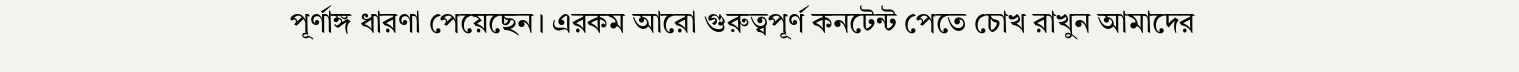পূর্ণাঙ্গ ধারণা পেয়েছেন। এরকম আরো গুরুত্বপূর্ণ কনটেন্ট পেতে চোখ রাখুন আমাদের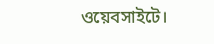ওয়েবসাইটে।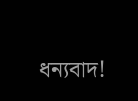ধন্যবাদ!